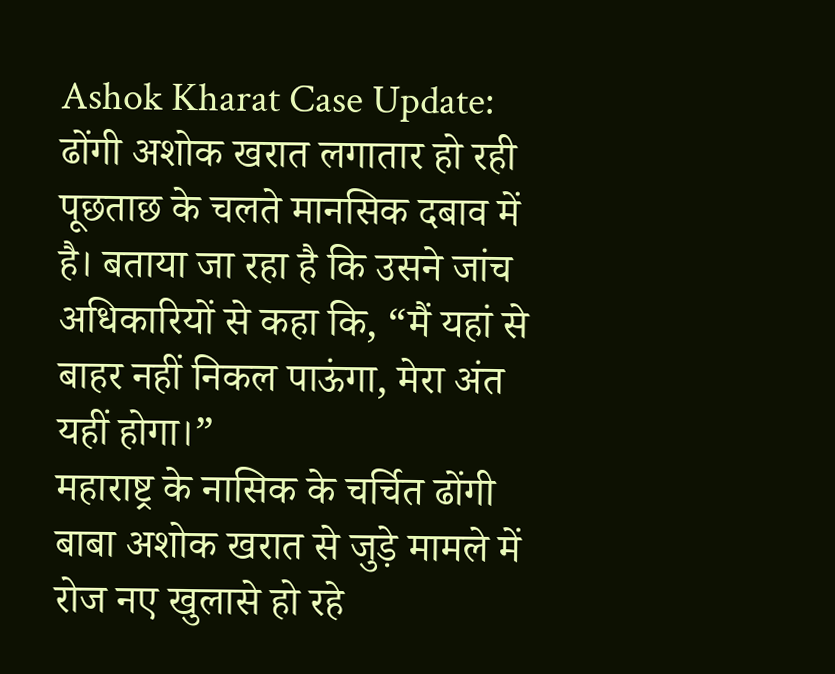Ashok Kharat Case Update: ढोंगी अशोक खरात लगातार हो रही पूछताछ के चलते मानसिक दबाव में है। बताया जा रहा है कि उसने जांच अधिकारियों से कहा कि, “मैं यहां से बाहर नहीं निकल पाऊंगा, मेरा अंत यहीं होगा।”
महाराष्ट्र के नासिक के चर्चित ढोंगी बाबा अशोक खरात से जुड़े मामले में रोज नए खुलासे हो रहे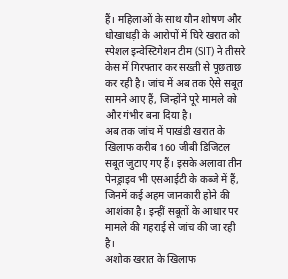हैं। महिलाओं के साथ यौन शोषण और धोखाधड़ी के आरोपों में घिरे खरात को स्पेशल इन्वेस्टिगेशन टीम (SIT) ने तीसरे केस में गिरफ्तार कर सख्ती से पूछताछ कर रही है। जांच में अब तक ऐसे सबूत सामने आए हैं, जिन्होंने पूरे मामले को और गंभीर बना दिया है।
अब तक जांच में पाखंडी खरात के खिलाफ करीब 160 जीबी डिजिटल सबूत जुटाए गए हैं। इसके अलावा तीन पेनड्राइव भी एसआईटी के कब्जे में हैं, जिनमें कई अहम जानकारी होने की आशंका है। इन्हीं सबूतों के आधार पर मामले की गहराई से जांच की जा रही है।
अशोक खरात के खिलाफ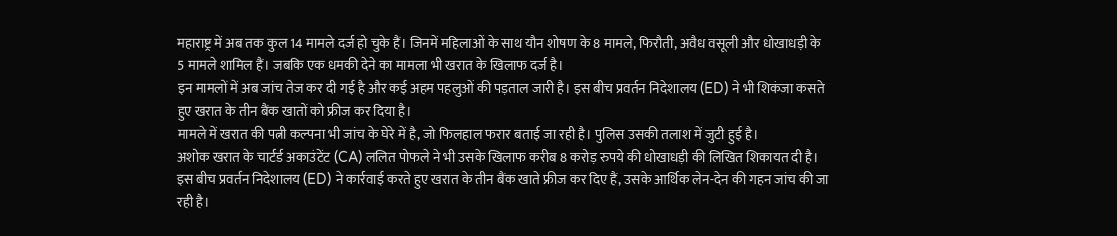महाराष्ट्र में अब तक कुल 14 मामले दर्ज हो चुके हैं। जिनमें महिलाओं के साथ यौन शोषण के 8 मामले, फिरौती, अवैध वसूली और धोखाधड़ी के 5 मामले शामिल हैं। जबकि एक धमकी देने का मामला भी खरात के खिलाफ दर्ज है।
इन मामलों में अब जांच तेज कर दी गई है और कई अहम पहलुओं की पड़ताल जारी है। इस बीच प्रवर्तन निदेशालय (ED) ने भी शिकंजा कसते हुए खरात के तीन बैंक खातों को फ्रीज कर दिया है।
मामले में खरात की पत्नी कल्पना भी जांच के घेरे में है, जो फिलहाल फरार बताई जा रही है। पुलिस उसकी तलाश में जुटी हुई है।
अशोक खरात के चार्टर्ड अकाउंटेंट (CA) ललित पोफले ने भी उसके खिलाफ करीब 8 करोड़ रुपये की धोखाधड़ी की लिखित शिकायत दी है।
इस बीच प्रवर्तन निदेशालय (ED) ने कार्रवाई करते हुए खरात के तीन बैंक खाते फ्रीज कर दिए हैं, उसके आर्थिक लेन-देन की गहन जांच की जा रही है।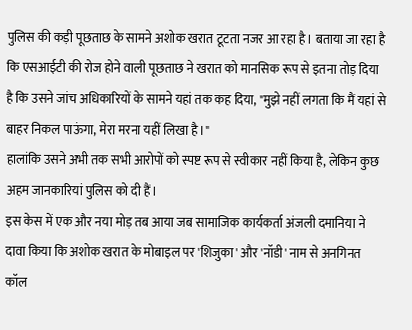पुलिस की कड़ी पूछताछ के सामने अशोक खरात टूटता नजर आ रहा है। बताया जा रहा है कि एसआईटी की रोज होने वाली पूछताछ ने खरात को मानसिक रूप से इतना तोड़ दिया है कि उसने जांच अधिकारियों के सामने यहां तक कह दिया, "मुझे नहीं लगता कि मैं यहां से बाहर निकल पाऊंगा, मेरा मरना यहीं लिखा है।"
हालांकि उसने अभी तक सभी आरोपों को स्पष्ट रूप से स्वीकार नहीं किया है, लेकिन कुछ अहम जानकारियां पुलिस को दी हैं।
इस केस में एक और नया मोड़ तब आया जब सामाजिक कार्यकर्ता अंजली दमानिया ने दावा किया कि अशोक खरात के मोबाइल पर 'शिजुका' और 'नॉडी' नाम से अनगिनत कॉल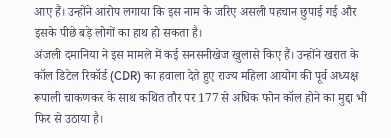आए हैं। उन्होंने आरोप लगाया कि इस नाम के जरिए असली पहचान छुपाई गई और इसके पीछे बड़े लोगों का हाथ हो सकता है।
अंजली दमानिया ने इस मामले में कई सनसनीखेज खुलासे किए हैं। उन्होंने खरात के कॉल डिटेल रिकॉर्ड (CDR) का हवाला देते हुए राज्य महिला आयोग की पूर्व अध्यक्ष रूपाली चाकणकर के साथ कथित तौर पर 177 से अधिक फोन कॉल होने का मुद्दा भी फिर से उठाया है।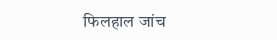फिलहाल जांच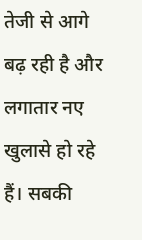तेजी से आगे बढ़ रही है और लगातार नए खुलासे हो रहे हैं। सबकी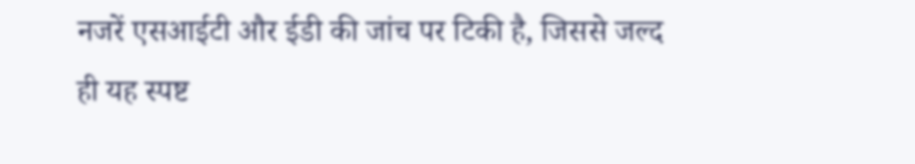नजरें एसआईटी और ईडी की जांच पर टिकी है, जिससे जल्द ही यह स्पष्ट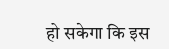हो सकेगा कि इस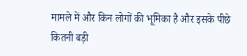मामले में और किन लोगों की भूमिका है और इसके पीछे कितनी बड़ी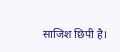साजिश छिपी है।